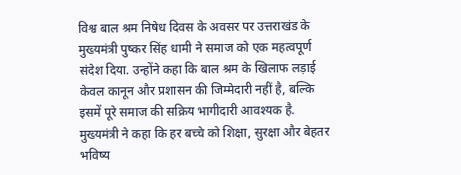विश्व बाल श्रम निषेध दिवस के अवसर पर उत्तराखंड के मुख्यमंत्री पुष्कर सिंह धामी ने समाज को एक महत्वपूर्ण संदेश दिया. उन्होंने कहा कि बाल श्रम के खिलाफ लड़ाई केवल कानून और प्रशासन की जिम्मेदारी नहीं है, बल्कि इसमें पूरे समाज की सक्रिय भागीदारी आवश्यक है. मुख्यमंत्री ने कहा कि हर बच्चे को शिक्षा, सुरक्षा और बेहतर भविष्य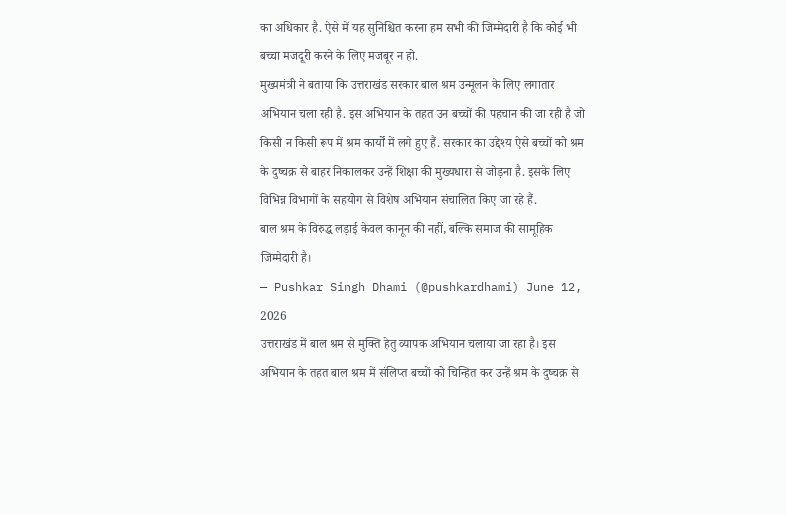का अधिकार है. ऐसे में यह सुनिश्चित करना हम सभी की जिम्मेदारी है कि कोई भी बच्चा मजदूरी करने के लिए मजबूर न हो.
मुख्यमंत्री ने बताया कि उत्तराखंड सरकार बाल श्रम उन्मूलन के लिए लगातार अभियान चला रही है. इस अभियान के तहत उन बच्चों की पहचान की जा रही है जो किसी न किसी रूप में श्रम कार्यों में लगे हुए हैं. सरकार का उद्देश्य ऐसे बच्चों को श्रम के दुष्चक्र से बाहर निकालकर उन्हें शिक्षा की मुख्यधारा से जोड़ना है. इसके लिए विभिन्न विभागों के सहयोग से विशेष अभियान संचालित किए जा रहे हैं.
बाल श्रम के विरुद्ध लड़ाई केवल कानून की नहीं, बल्कि समाज की सामूहिक जिम्मेदारी है।
— Pushkar Singh Dhami (@pushkardhami) June 12, 2026
उत्तराखंड में बाल श्रम से मुक्ति हेतु व्यापक अभियान चलाया जा रहा है। इस अभियान के तहत बाल श्रम में संलिप्त बच्चों को चिन्हित कर उन्हें श्रम के दुष्चक्र से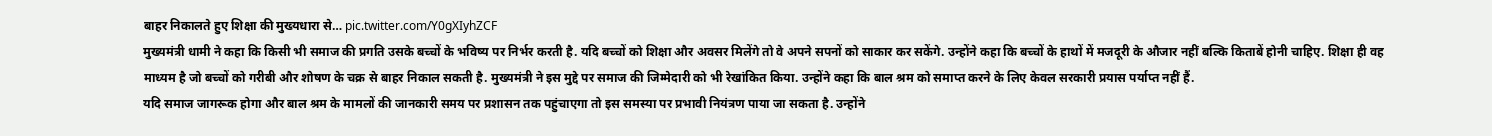बाहर निकालते हुए शिक्षा की मुख्यधारा से… pic.twitter.com/Y0gXIyhZCF
मुख्यमंत्री धामी ने कहा कि किसी भी समाज की प्रगति उसके बच्चों के भविष्य पर निर्भर करती है. यदि बच्चों को शिक्षा और अवसर मिलेंगे तो वे अपने सपनों को साकार कर सकेंगे. उन्होंने कहा कि बच्चों के हाथों में मजदूरी के औजार नहीं बल्कि किताबें होनी चाहिए. शिक्षा ही वह माध्यम है जो बच्चों को गरीबी और शोषण के चक्र से बाहर निकाल सकती है. मुख्यमंत्री ने इस मुद्दे पर समाज की जिम्मेदारी को भी रेखांकित किया. उन्होंने कहा कि बाल श्रम को समाप्त करने के लिए केवल सरकारी प्रयास पर्याप्त नहीं हैं.
यदि समाज जागरूक होगा और बाल श्रम के मामलों की जानकारी समय पर प्रशासन तक पहुंचाएगा तो इस समस्या पर प्रभावी नियंत्रण पाया जा सकता है. उन्होंने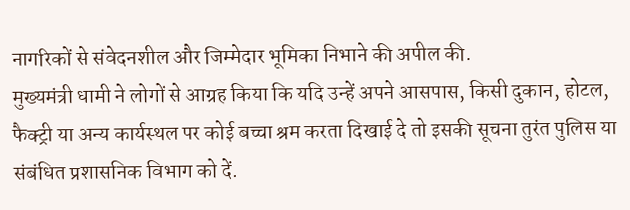नागरिकों से संवेदनशील और जिम्मेदार भूमिका निभाने की अपील की.
मुख्यमंत्री धामी ने लोगों से आग्रह किया कि यदि उन्हें अपने आसपास, किसी दुकान, होटल, फैक्ट्री या अन्य कार्यस्थल पर कोई बच्चा श्रम करता दिखाई दे तो इसकी सूचना तुरंत पुलिस या संबंधित प्रशासनिक विभाग को दें.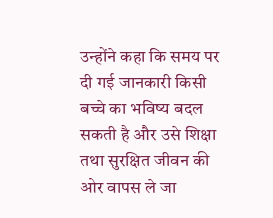उन्होंने कहा कि समय पर दी गई जानकारी किसी बच्चे का भविष्य बदल सकती है और उसे शिक्षा तथा सुरक्षित जीवन की ओर वापस ले जा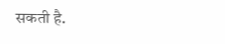सकती है.